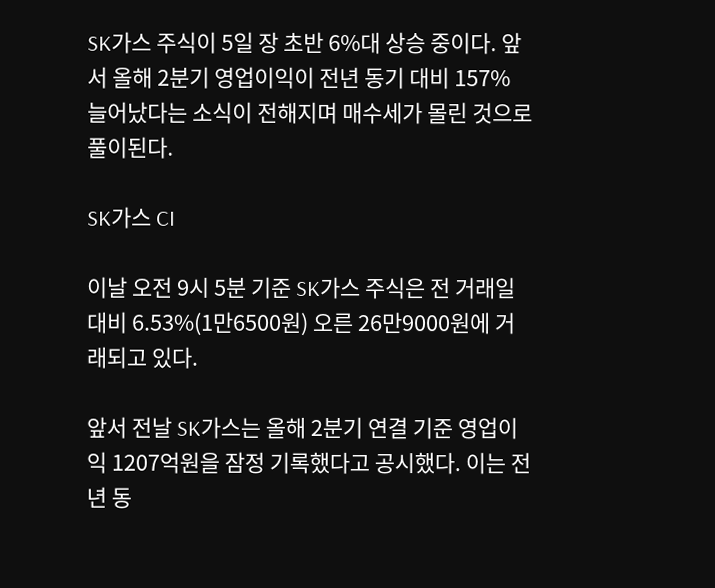SK가스 주식이 5일 장 초반 6%대 상승 중이다. 앞서 올해 2분기 영업이익이 전년 동기 대비 157% 늘어났다는 소식이 전해지며 매수세가 몰린 것으로 풀이된다.

SK가스 CI

이날 오전 9시 5분 기준 SK가스 주식은 전 거래일 대비 6.53%(1만6500원) 오른 26만9000원에 거래되고 있다.

앞서 전날 SK가스는 올해 2분기 연결 기준 영업이익 1207억원을 잠정 기록했다고 공시했다. 이는 전년 동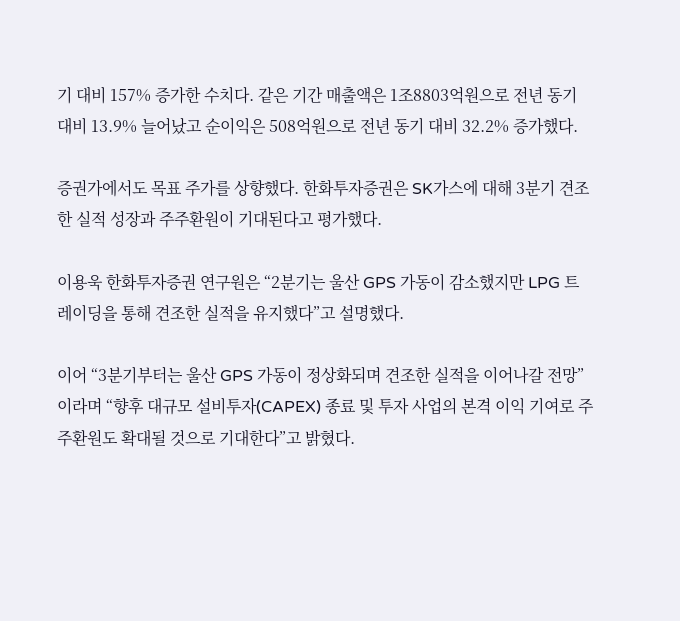기 대비 157% 증가한 수치다. 같은 기간 매출액은 1조8803억원으로 전년 동기 대비 13.9% 늘어났고 순이익은 508억원으로 전년 동기 대비 32.2% 증가했다.

증권가에서도 목표 주가를 상향했다. 한화투자증권은 SK가스에 대해 3분기 견조한 실적 성장과 주주환원이 기대된다고 평가했다.

이용욱 한화투자증권 연구원은 “2분기는 울산 GPS 가동이 감소했지만 LPG 트레이딩을 통해 견조한 실적을 유지했다”고 설명했다.

이어 “3분기부터는 울산 GPS 가동이 정상화되며 견조한 실적을 이어나갈 전망”이라며 “향후 대규모 설비투자(CAPEX) 종료 및 투자 사업의 본격 이익 기여로 주주환원도 확대될 것으로 기대한다”고 밝혔다.